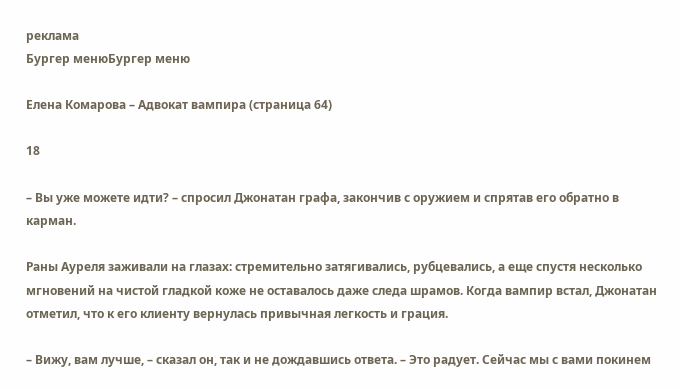реклама
Бургер менюБургер меню

Елена Комарова – Адвокат вампира (страница 64)

18

– Вы уже можете идти? – спросил Джонатан графа, закончив с оружием и спрятав его обратно в карман.

Раны Ауреля заживали на глазах: стремительно затягивались, рубцевались, а еще спустя несколько мгновений на чистой гладкой коже не оставалось даже следа шрамов. Когда вампир встал, Джонатан отметил, что к его клиенту вернулась привычная легкость и грация.

– Вижу, вам лучше, – сказал он, так и не дождавшись ответа. – Это радует. Сейчас мы с вами покинем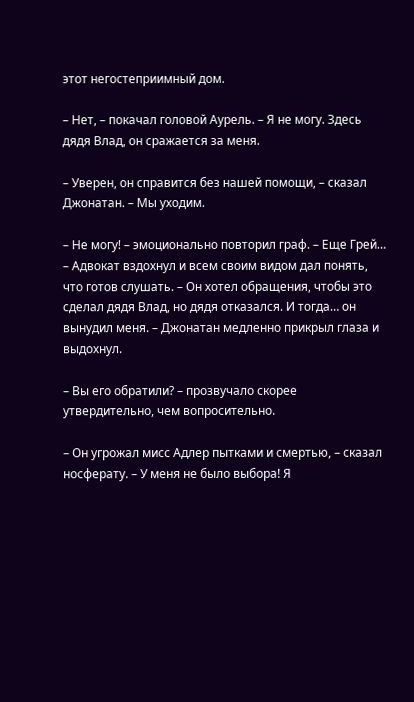этот негостеприимный дом.

– Нет, – покачал головой Аурель. – Я не могу. Здесь дядя Влад, он сражается за меня.

– Уверен, он справится без нашей помощи, – сказал Джонатан. – Мы уходим.

– Не могу! – эмоционально повторил граф. – Еще Грей… – Адвокат вздохнул и всем своим видом дал понять, что готов слушать. – Он хотел обращения, чтобы это сделал дядя Влад, но дядя отказался. И тогда… он вынудил меня. – Джонатан медленно прикрыл глаза и выдохнул.

– Вы его обратили? – прозвучало скорее утвердительно, чем вопросительно.

– Он угрожал мисс Адлер пытками и смертью, – сказал носферату. – У меня не было выбора! Я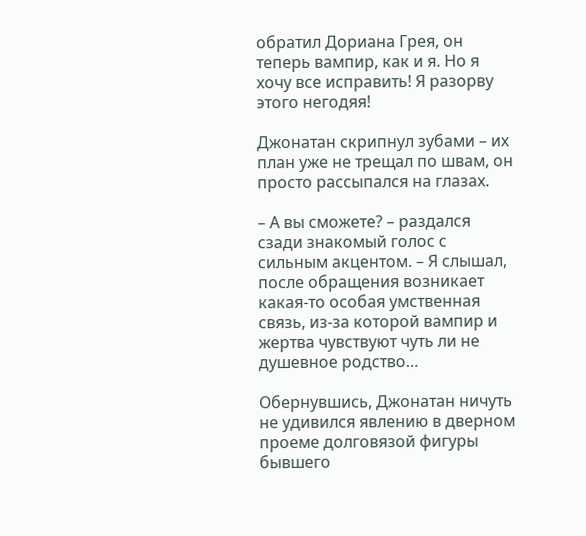обратил Дориана Грея, он теперь вампир, как и я. Но я хочу все исправить! Я разорву этого негодяя!

Джонатан скрипнул зубами – их план уже не трещал по швам, он просто рассыпался на глазах.

– А вы сможете? – раздался сзади знакомый голос с сильным акцентом. – Я слышал, после обращения возникает какая-то особая умственная связь, из-за которой вампир и жертва чувствуют чуть ли не душевное родство…

Обернувшись, Джонатан ничуть не удивился явлению в дверном проеме долговязой фигуры бывшего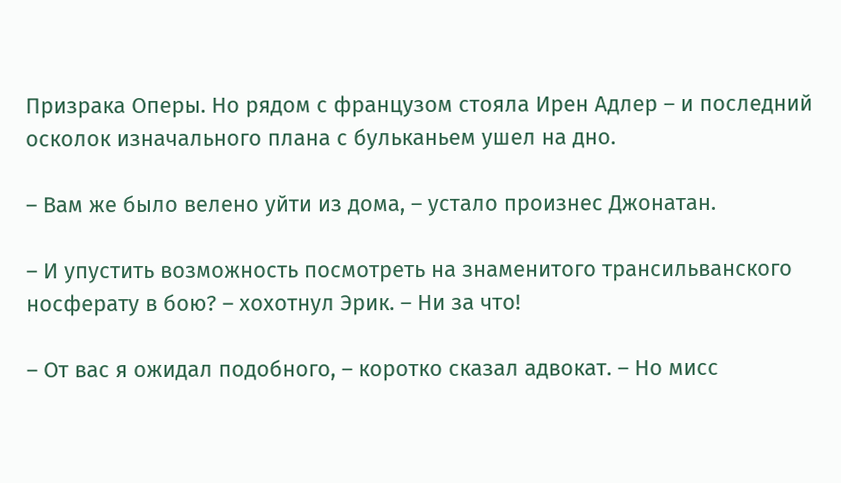Призрака Оперы. Но рядом с французом стояла Ирен Адлер – и последний осколок изначального плана с бульканьем ушел на дно.

– Вам же было велено уйти из дома, – устало произнес Джонатан.

– И упустить возможность посмотреть на знаменитого трансильванского носферату в бою? – хохотнул Эрик. – Ни за что!

– От вас я ожидал подобного, – коротко сказал адвокат. – Но мисс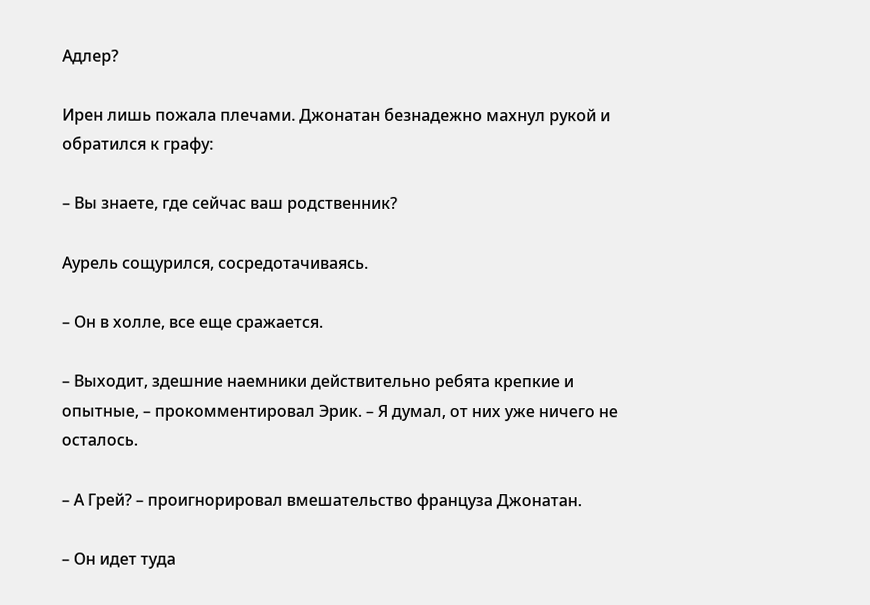Адлер?

Ирен лишь пожала плечами. Джонатан безнадежно махнул рукой и обратился к графу:

– Вы знаете, где сейчас ваш родственник?

Аурель сощурился, сосредотачиваясь.

– Он в холле, все еще сражается.

– Выходит, здешние наемники действительно ребята крепкие и опытные, – прокомментировал Эрик. – Я думал, от них уже ничего не осталось.

– А Грей? – проигнорировал вмешательство француза Джонатан.

– Он идет туда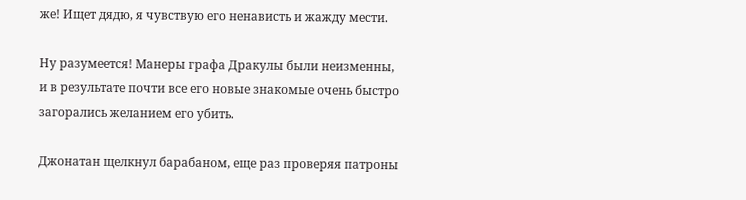же! Ищет дядю, я чувствую его ненависть и жажду мести.

Ну разумеется! Манеры графа Дракулы были неизменны, и в результате почти все его новые знакомые очень быстро загорались желанием его убить.

Джонатан щелкнул барабаном, еще раз проверяя патроны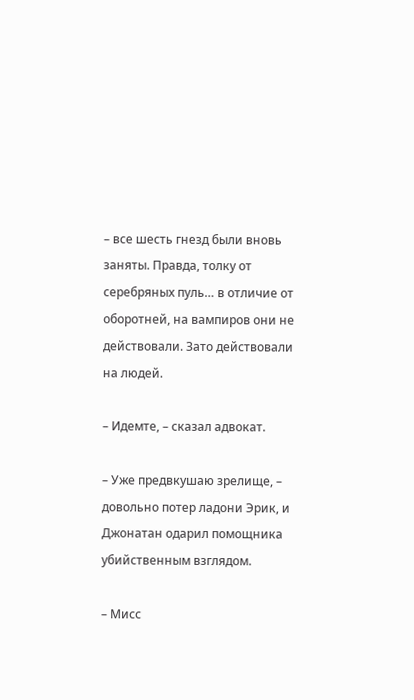– все шесть гнезд были вновь заняты. Правда, толку от серебряных пуль… в отличие от оборотней, на вампиров они не действовали. Зато действовали на людей.

– Идемте, – сказал адвокат.

– Уже предвкушаю зрелище, – довольно потер ладони Эрик, и Джонатан одарил помощника убийственным взглядом.

– Мисс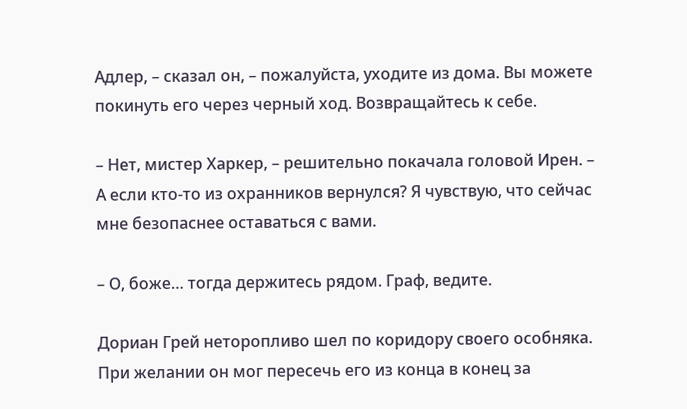Адлер, – сказал он, – пожалуйста, уходите из дома. Вы можете покинуть его через черный ход. Возвращайтесь к себе.

– Нет, мистер Харкер, – решительно покачала головой Ирен. – А если кто-то из охранников вернулся? Я чувствую, что сейчас мне безопаснее оставаться с вами.

– О, боже… тогда держитесь рядом. Граф, ведите.

Дориан Грей неторопливо шел по коридору своего особняка. При желании он мог пересечь его из конца в конец за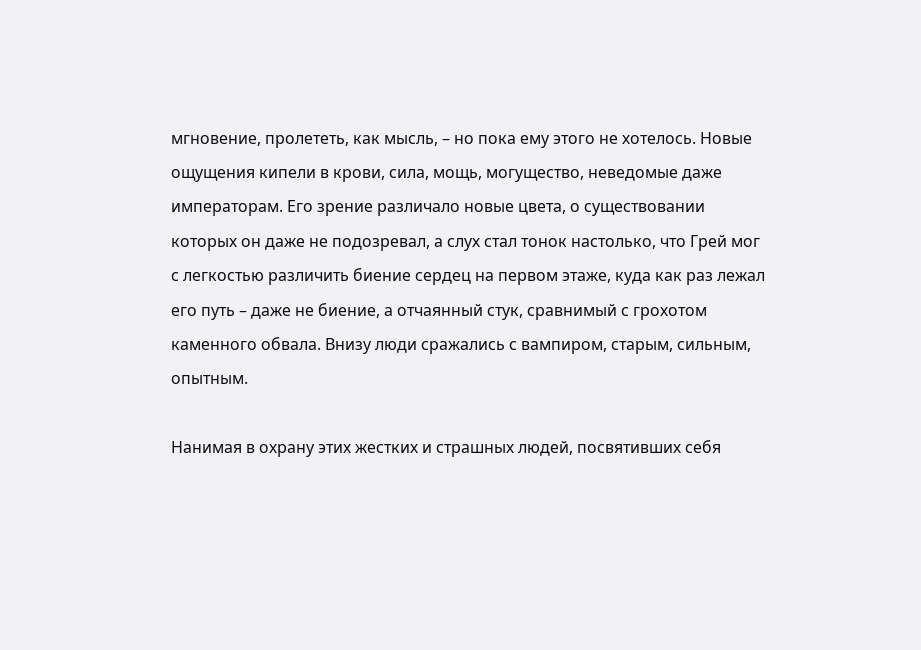мгновение, пролететь, как мысль, – но пока ему этого не хотелось. Новые ощущения кипели в крови, сила, мощь, могущество, неведомые даже императорам. Его зрение различало новые цвета, о существовании которых он даже не подозревал, а слух стал тонок настолько, что Грей мог с легкостью различить биение сердец на первом этаже, куда как раз лежал его путь – даже не биение, а отчаянный стук, сравнимый с грохотом каменного обвала. Внизу люди сражались с вампиром, старым, сильным, опытным.

Нанимая в охрану этих жестких и страшных людей, посвятивших себя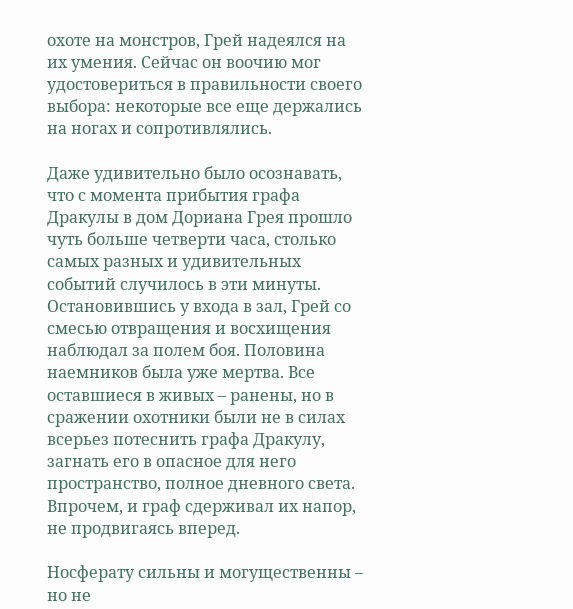охоте на монстров, Грей надеялся на их умения. Сейчас он воочию мог удостовериться в правильности своего выбора: некоторые все еще держались на ногах и сопротивлялись.

Даже удивительно было осознавать, что с момента прибытия графа Дракулы в дом Дориана Грея прошло чуть больше четверти часа, столько самых разных и удивительных событий случилось в эти минуты. Остановившись у входа в зал, Грей со смесью отвращения и восхищения наблюдал за полем боя. Половина наемников была уже мертва. Все оставшиеся в живых – ранены, но в сражении охотники были не в силах всерьез потеснить графа Дракулу, загнать его в опасное для него пространство, полное дневного света. Впрочем, и граф сдерживал их напор, не продвигаясь вперед.

Носферату сильны и могущественны – но не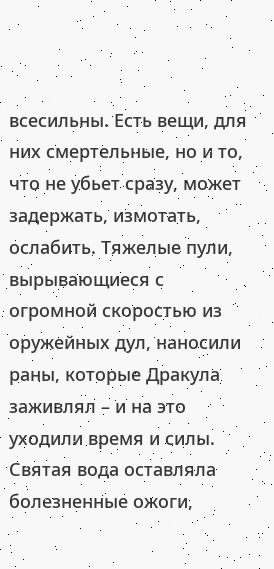всесильны. Есть вещи, для них смертельные, но и то, что не убьет сразу, может задержать, измотать, ослабить. Тяжелые пули, вырывающиеся с огромной скоростью из оружейных дул, наносили раны, которые Дракула заживлял – и на это уходили время и силы. Святая вода оставляла болезненные ожоги,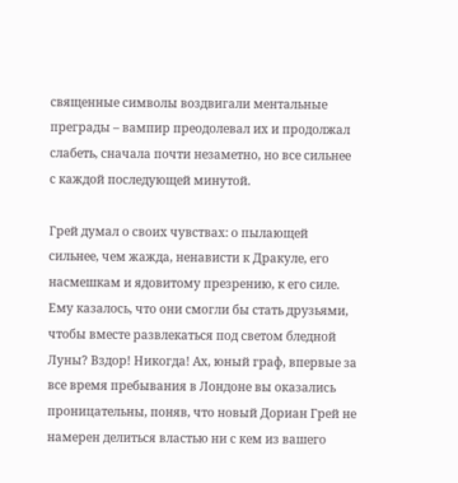священные символы воздвигали ментальные преграды – вампир преодолевал их и продолжал слабеть, сначала почти незаметно, но все сильнее с каждой последующей минутой.

Грей думал о своих чувствах: о пылающей сильнее, чем жажда, ненависти к Дракуле, его насмешкам и ядовитому презрению, к его силе. Ему казалось, что они смогли бы стать друзьями, чтобы вместе развлекаться под светом бледной Луны? Вздор! Никогда! Ах, юный граф, впервые за все время пребывания в Лондоне вы оказались проницательны, поняв, что новый Дориан Грей не намерен делиться властью ни с кем из вашего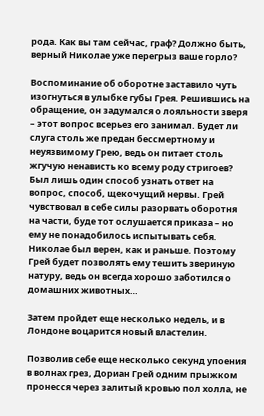рода. Как вы там сейчас, граф? Должно быть, верный Николае уже перегрыз ваше горло?

Воспоминание об оборотне заставило чуть изогнуться в улыбке губы Грея. Решившись на обращение, он задумался о лояльности зверя – этот вопрос всерьез его занимал. Будет ли слуга столь же предан бессмертному и неуязвимому Грею, ведь он питает столь жгучую ненависть ко всему роду стригоев? Был лишь один способ узнать ответ на вопрос, способ, щекочущий нервы. Грей чувствовал в себе силы разорвать оборотня на части, буде тот ослушается приказа – но ему не понадобилось испытывать себя. Николае был верен, как и раньше. Поэтому Грей будет позволять ему тешить звериную натуру, ведь он всегда хорошо заботился о домашних животных…

Затем пройдет еще несколько недель, и в Лондоне воцарится новый властелин.

Позволив себе еще несколько секунд упоения в волнах грез, Дориан Грей одним прыжком пронесся через залитый кровью пол холла, не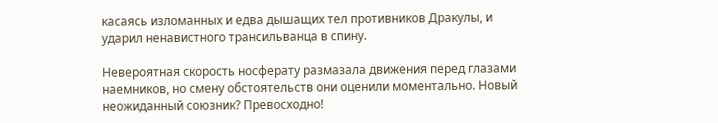касаясь изломанных и едва дышащих тел противников Дракулы, и ударил ненавистного трансильванца в спину.

Невероятная скорость носферату размазала движения перед глазами наемников, но смену обстоятельств они оценили моментально. Новый неожиданный союзник? Превосходно!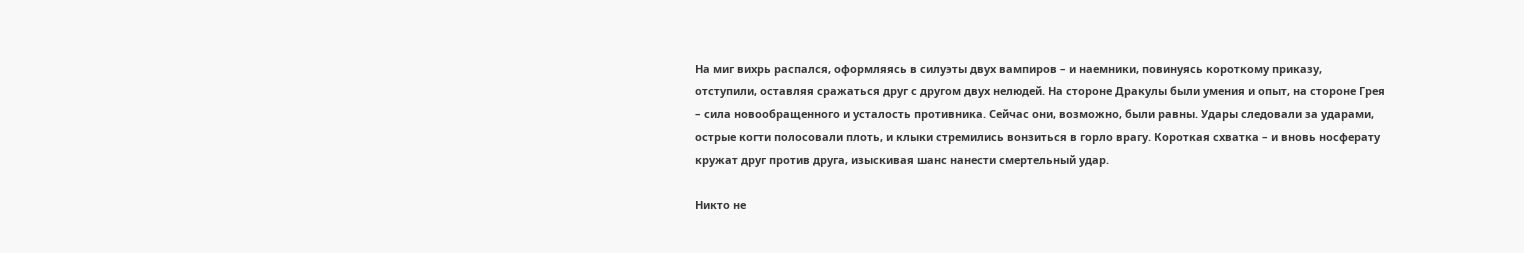На миг вихрь распался, оформляясь в силуэты двух вампиров – и наемники, повинуясь короткому приказу, отступили, оставляя сражаться друг с другом двух нелюдей. На стороне Дракулы были умения и опыт, на стороне Грея – сила новообращенного и усталость противника. Сейчас они, возможно, были равны. Удары следовали за ударами, острые когти полосовали плоть, и клыки стремились вонзиться в горло врагу. Короткая схватка – и вновь носферату кружат друг против друга, изыскивая шанс нанести смертельный удар.

Никто не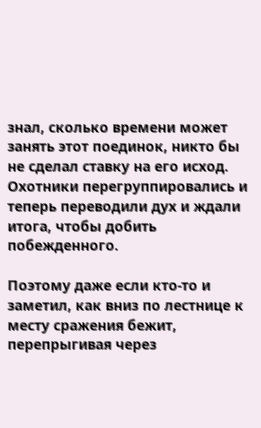знал, сколько времени может занять этот поединок, никто бы не сделал ставку на его исход. Охотники перегруппировались и теперь переводили дух и ждали итога, чтобы добить побежденного.

Поэтому даже если кто-то и заметил, как вниз по лестнице к месту сражения бежит, перепрыгивая через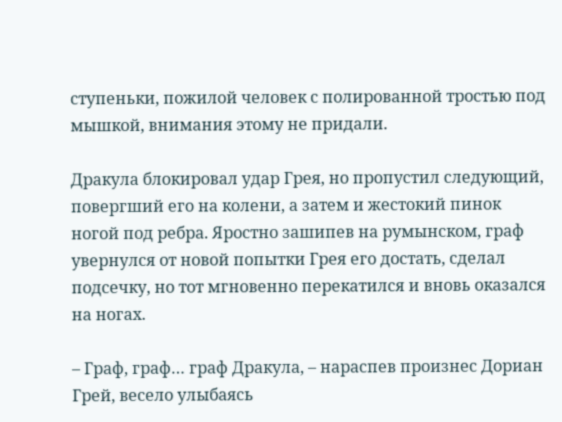ступеньки, пожилой человек с полированной тростью под мышкой, внимания этому не придали.

Дракула блокировал удар Грея, но пропустил следующий, повергший его на колени, а затем и жестокий пинок ногой под ребра. Яростно зашипев на румынском, граф увернулся от новой попытки Грея его достать, сделал подсечку, но тот мгновенно перекатился и вновь оказался на ногах.

– Граф, граф… граф Дракула, – нараспев произнес Дориан Грей, весело улыбаясь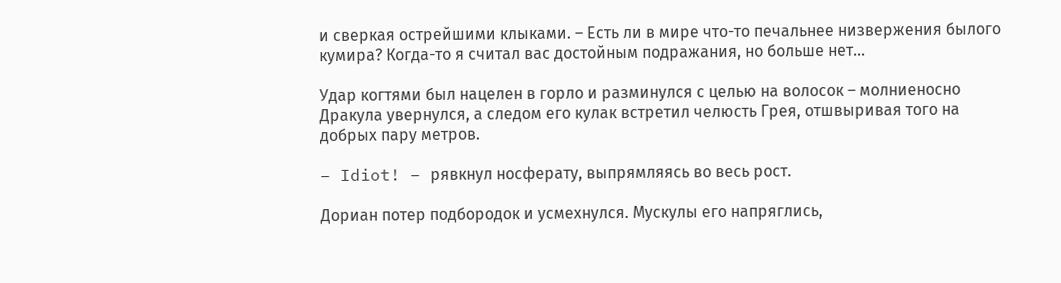и сверкая острейшими клыками. – Есть ли в мире что-то печальнее низвержения былого кумира? Когда-то я считал вас достойным подражания, но больше нет…

Удар когтями был нацелен в горло и разминулся с целью на волосок – молниеносно Дракула увернулся, а следом его кулак встретил челюсть Грея, отшвыривая того на добрых пару метров.

– Idiot! – рявкнул носферату, выпрямляясь во весь рост.

Дориан потер подбородок и усмехнулся. Мускулы его напряглись,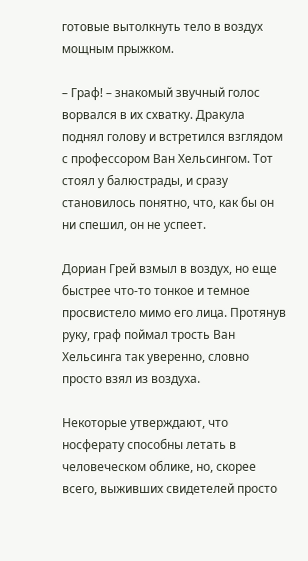готовые вытолкнуть тело в воздух мощным прыжком.

– Граф! – знакомый звучный голос ворвался в их схватку. Дракула поднял голову и встретился взглядом с профессором Ван Хельсингом. Тот стоял у балюстрады, и сразу становилось понятно, что, как бы он ни спешил, он не успеет.

Дориан Грей взмыл в воздух, но еще быстрее что-то тонкое и темное просвистело мимо его лица. Протянув руку, граф поймал трость Ван Хельсинга так уверенно, словно просто взял из воздуха.

Некоторые утверждают, что носферату способны летать в человеческом облике, но, скорее всего, выживших свидетелей просто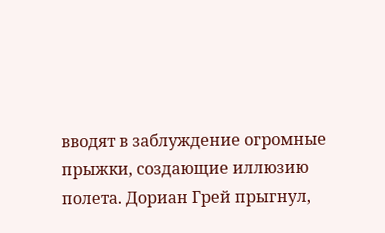вводят в заблуждение огромные прыжки, создающие иллюзию полета. Дориан Грей прыгнул,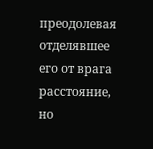преодолевая отделявшее его от врага расстояние, но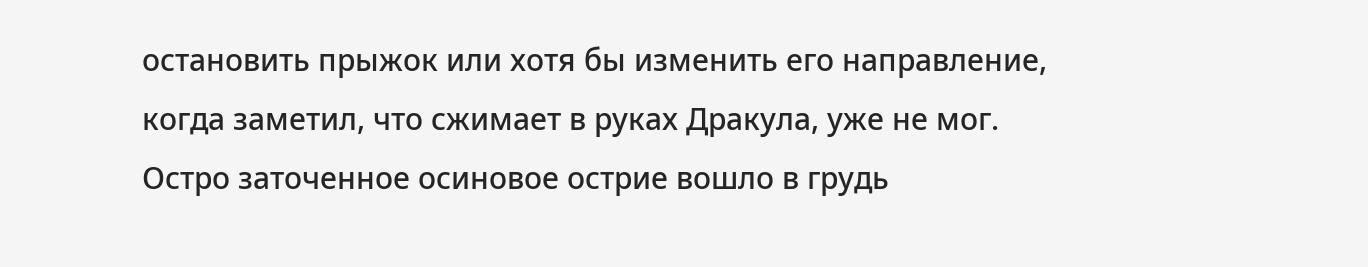остановить прыжок или хотя бы изменить его направление, когда заметил, что сжимает в руках Дракула, уже не мог. Остро заточенное осиновое острие вошло в грудь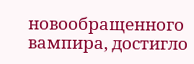новообращенного вампира, достигло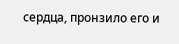сердца, пронзило его и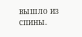вышло из спины.